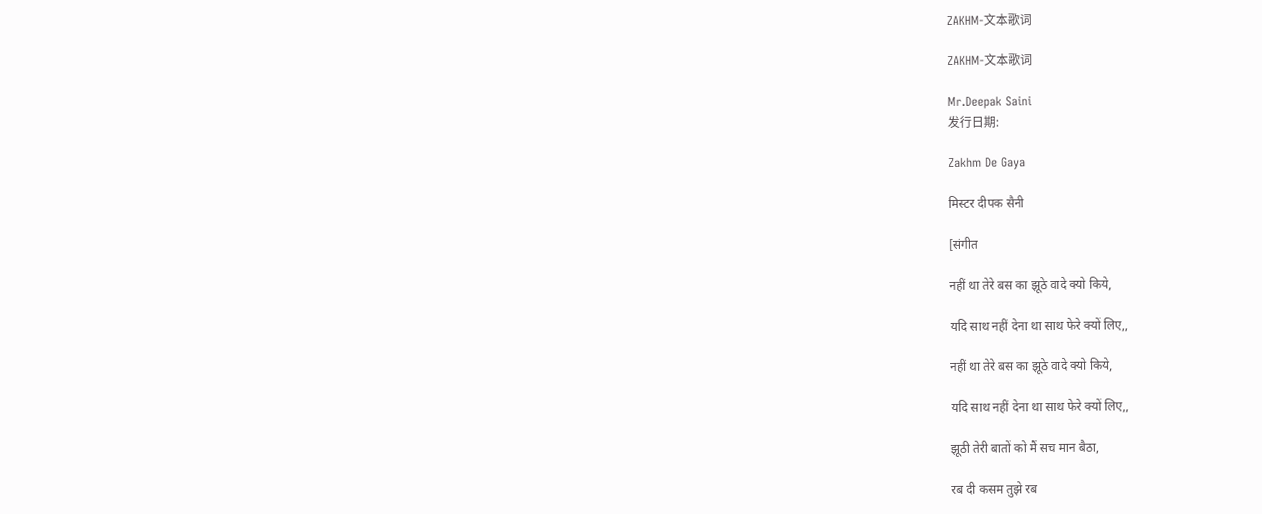ZAKHM-文本歌词

ZAKHM-文本歌词

Mr.Deepak Saini
发行日期:

Zakhm De Gaya

मिस्टर दीपक सैनी

[संगीत

नहीं था तेरे बस का झूठे वादे क्यो किये,

यदि साथ नहीं देना था साथ फेरे क्यों लिए,,

नहीं था तेरे बस का झूठे वादे क्यो किये,

यदि साथ नहीं देना था साथ फेरे क्यों लिए,,

झूठी तेरी बातों को मैं सच मान बैठा,

रब दी कसम तुझे रब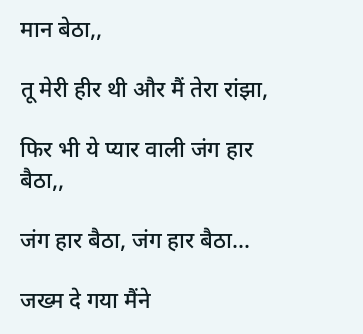मान बेठा,,

तू मेरी हीर थी और मैं तेरा रांझा,

फिर भी ये प्यार वाली जंग हार बैठा,,

जंग हार बैठा, जंग हार बैठा...

जख्म दे गया मैंने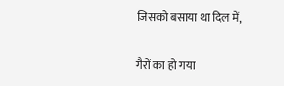जिसको बसाया था दिल में,

गैरों का हो गया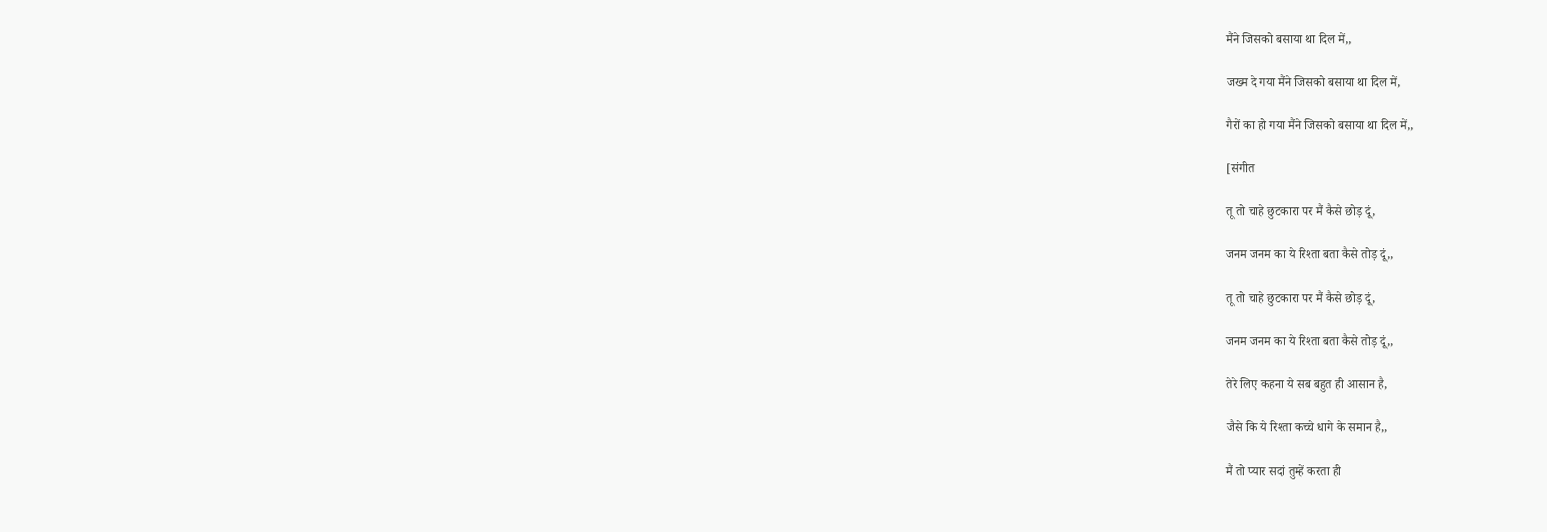मैंने जिसको बसाया था दिल में,,

जख्म दे गया मैंने जिसको बसाया था दिल में,

गैरों का हो गया मैंने जिसको बसाया था दिल में,,

[संगीत

तू तो चाहे छुटकारा पर मैं कैसे छोड़ दूं,

जनम जनम का ये रिश्ता बता कैसे तोड़ दूं,,

तू तो चाहे छुटकारा पर मैं कैसे छोड़ दूं,

जनम जनम का ये रिश्ता बता कैसे तोड़ दूं,,

तेरे लिए कहना ये सब बहुत ही आसान है,

जैसे कि ये रिश्ता कच्चे धागे के समान है,,

मैं तो प्यार सदां तुम्हें करता ही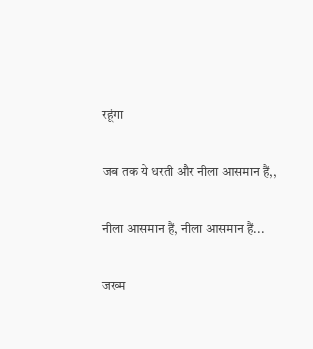रहूंगा

जब तक ये धरती और नीला आसमान हैं,,

नीला आसमान हैं, नीला आसमान हैं...

जख्म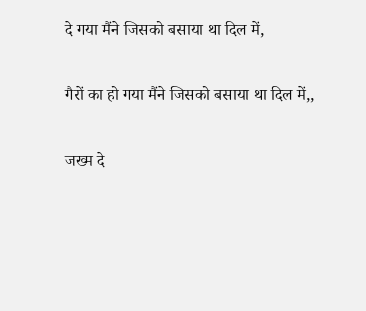दे गया मैंने जिसको बसाया था दिल में,

गैरों का हो गया मैंने जिसको बसाया था दिल में,,

जख्म दे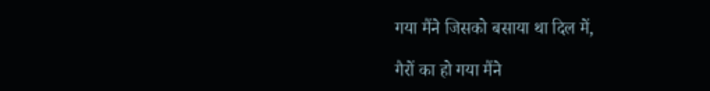गया मैंने जिसको बसाया था दिल में,

गैरों का हो गया मैंने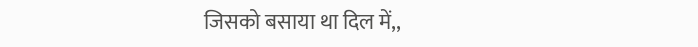जिसको बसाया था दिल में,,